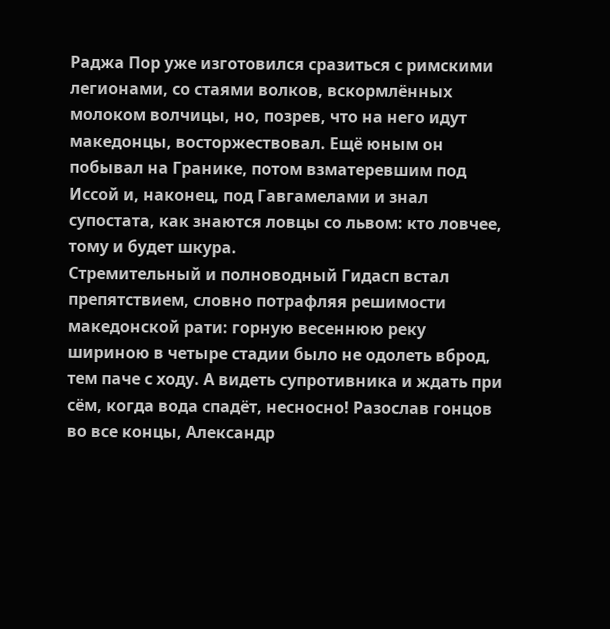Раджа Пор уже изготовился сразиться с римскими легионами, со стаями волков, вскормлённых молоком волчицы, но, позрев, что на него идут македонцы, восторжествовал. Ещё юным он побывал на Гранике, потом взматеревшим под Иссой и, наконец, под Гавгамелами и знал супостата, как знаются ловцы со львом: кто ловчее, тому и будет шкура.
Стремительный и полноводный Гидасп встал препятствием, словно потрафляя решимости македонской рати: горную весеннюю реку шириною в четыре стадии было не одолеть вброд, тем паче с ходу. А видеть супротивника и ждать при сём, когда вода спадёт, несносно! Разослав гонцов во все концы, Александр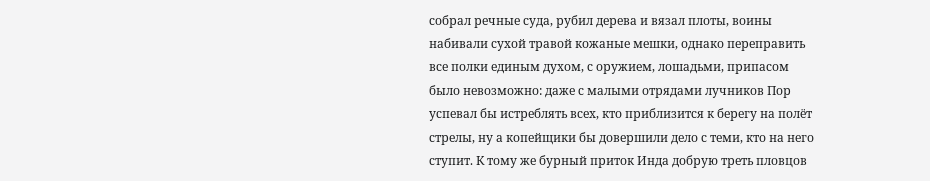собрал речные суда, рубил дерева и вязал плоты, воины набивали сухой травой кожаные мешки, однако переправить все полки единым духом, с оружием, лошадьми, припасом было невозможно: даже с малыми отрядами лучников Пор успевал бы истреблять всех, кто приблизится к берегу на полёт стрелы, ну а копейщики бы довершили дело с теми, кто на него ступит. К тому же бурный приток Инда добрую треть пловцов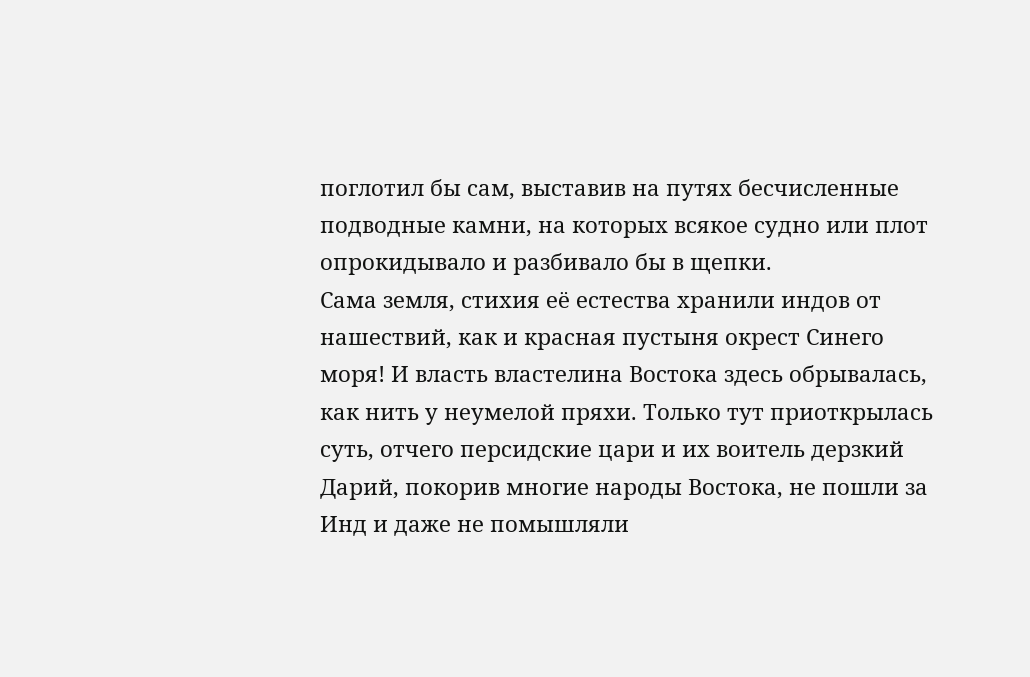поглотил бы сам, выставив на путях бесчисленные подводные камни, на которых всякое судно или плот опрокидывало и разбивало бы в щепки.
Сама земля, стихия её естества хранили индов от нашествий, как и красная пустыня окрест Синего моря! И власть властелина Востока здесь обрывалась, как нить у неумелой пряхи. Только тут приоткрылась суть, отчего персидские цари и их воитель дерзкий Дарий, покорив многие народы Востока, не пошли за Инд и даже не помышляли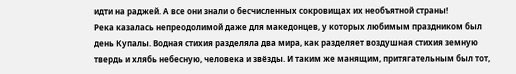идти на раджей. А все они знали о бесчисленных сокровищах их необъятной страны!
Река казалась непреодолимой даже для македонцев, у которых любимым праздником был день Купалы. Водная стихия разделяла два мира, как разделяет воздушная стихия земную твердь и хлябь небесную, человека и звёзды. И таким же манящим, притягательным был тот,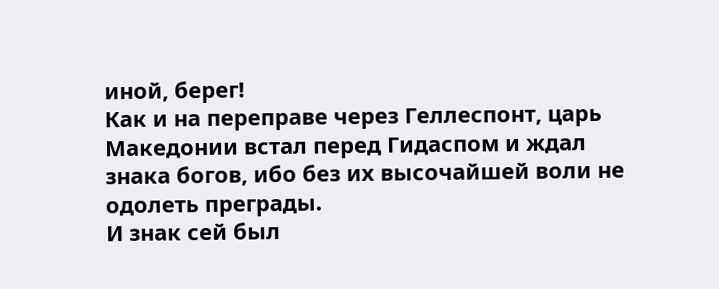иной, берег!
Как и на переправе через Геллеспонт, царь Македонии встал перед Гидаспом и ждал знака богов, ибо без их высочайшей воли не одолеть преграды.
И знак сей был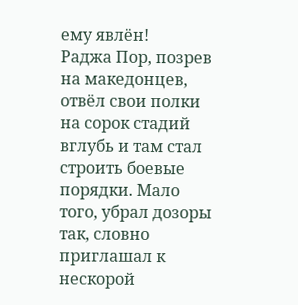ему явлён!
Раджа Пор, позрев на македонцев, отвёл свои полки на сорок стадий вглубь и там стал строить боевые порядки. Мало того, убрал дозоры так, словно приглашал к нескорой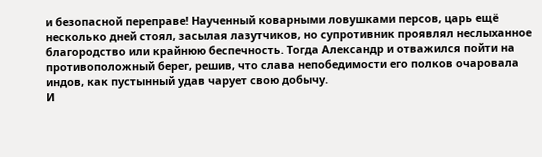и безопасной переправе! Наученный коварными ловушками персов, царь ещё несколько дней стоял, засылая лазутчиков, но супротивник проявлял неслыханное благородство или крайнюю беспечность. Тогда Александр и отважился пойти на противоположный берег, решив, что слава непобедимости его полков очаровала индов, как пустынный удав чарует свою добычу.
И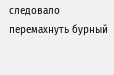следовало перемахнуть бурный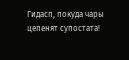Гидасп, покуда чары цепенят супостата!